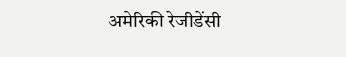अमेरिकी रेजीडेंसी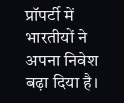प्रॉपर्टी में भारतीयों ने अपना निवेश बढ़ा दिया है।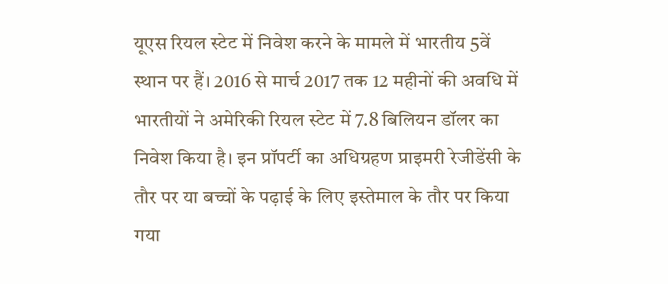यूएस रियल स्टेट में निवेश करने के मामले में भारतीय 5वें स्थान पर हैं। 2016 से मार्च 2017 तक 12 महीनों की अवधि में भारतीयों ने अमेरिकी रियल स्टेट में 7.8 बिलियन डॉलर का निवेश किया है। इन प्रॉपर्टी का अधिग्रहण प्राइमरी रेजीडेंसी के तौर पर या बच्चों के पढ़ाई के लिए इस्तेमाल के तौर पर किया गया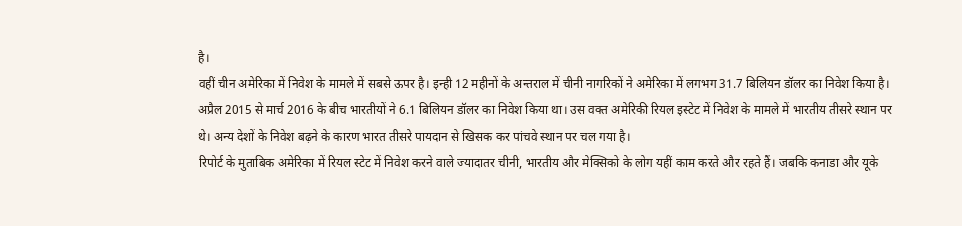है।
वहीं चीन अमेरिका में निवेश के मामले में सबसे ऊपर है। इन्ही 12 महीनों के अन्तराल में चीनी नागरिकों ने अमेरिका में लगभग 31.7 बिलियन डॉलर का निवेश किया है। अप्रैल 2015 से मार्च 2016 के बीच भारतीयों ने 6.1 बिलियन डॉलर का निवेश किया था। उस वक्त अमेरिकी रियल इस्टेट में निवेश के मामले में भारतीय तीसरे स्थान पर थे। अन्य देशों के निवेश बढ़ने के कारण भारत तीसरे पायदान से खिसक कर पांचवे स्थान पर चल गया है।
रिपोर्ट के मुताबिक अमेरिका में रियल स्टेट में निवेश करने वाले ज्यादातर चीनी, भारतीय और मेक्सिको के लोग यहीं काम करते और रहते हैं। जबकि कनाडा और यूके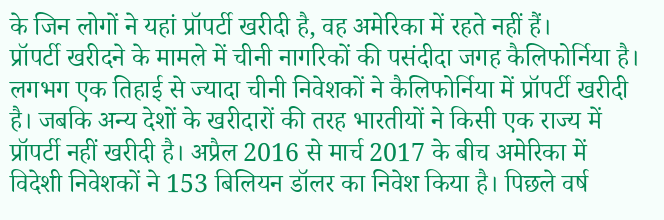के जिन लोगों ने यहां प्रॉपर्टी खरीदी है, वह अमेरिका में रहते नहीं हैं।
प्रॉपर्टी खरीदने के मामले में चीनी नागरिकों की पसंदीदा जगह कैलिफोर्निया है। लगभग एक तिहाई से ज्यादा चीनी निवेशकों ने कैलिफोर्निया में प्रॉपर्टी खरीदी है। जबकि अन्य देशों के खरीदारों की तरह भारतीयों ने किसी एक राज्य में प्रॉपर्टी नहीं खरीदी है। अप्रैल 2016 से मार्च 2017 के बीच अमेरिका में विदेशी निवेशकों ने 153 बिलियन डॉलर का निवेश किया है। पिछले वर्ष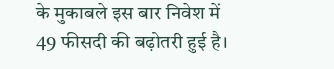के मुकाबले इस बार निवेश में 49 फीसदी की बढ़ोतरी हुई है।